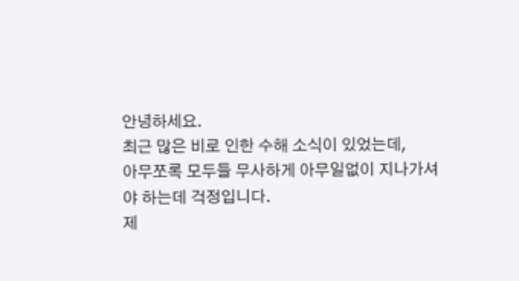안녕하세요.
최근 많은 비로 인한 수해 소식이 있었는데,
아무쪼록 모두들 무사하게 아무일없이 지나가셔야 하는데 걱정입니다.
제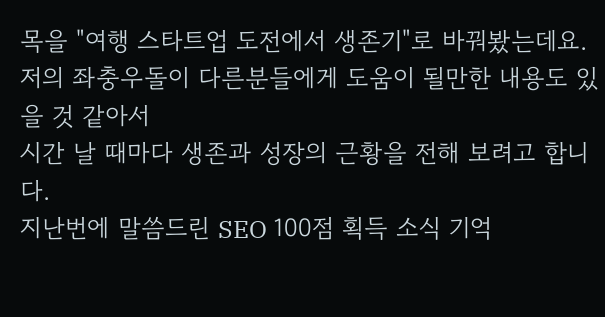목을 "여행 스타트업 도전에서 생존기"로 바꿔봤는데요.
저의 좌충우돌이 다른분들에게 도움이 될만한 내용도 있을 것 같아서
시간 날 때마다 생존과 성장의 근황을 전해 보려고 합니다.
지난번에 말씀드린 SEO 100점 획득 소식 기억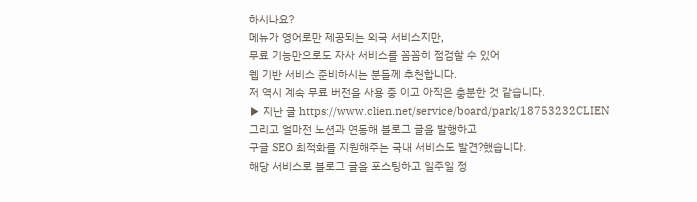하시나요?
메뉴가 영어로만 제공되는 외국 서비스지만,
무료 기능만으로도 자사 서비스를 꼼꼼히 점검할 수 있어
웹 기반 서비스 준비하시는 분들께 추천합니다.
저 역시 계속 무료 버전을 사용 중 이고 아직은 충분한 것 같습니다.
▶ 지난 글 https://www.clien.net/service/board/park/18753232CLIEN
그리고 얼마전 노션과 연동해 블로그 글을 발행하고
구글 SEO 최적화를 지원해주는 국내 서비스도 발견?했습니다.
해당 서비스로 블로그 글을 포스팅하고 일주일 정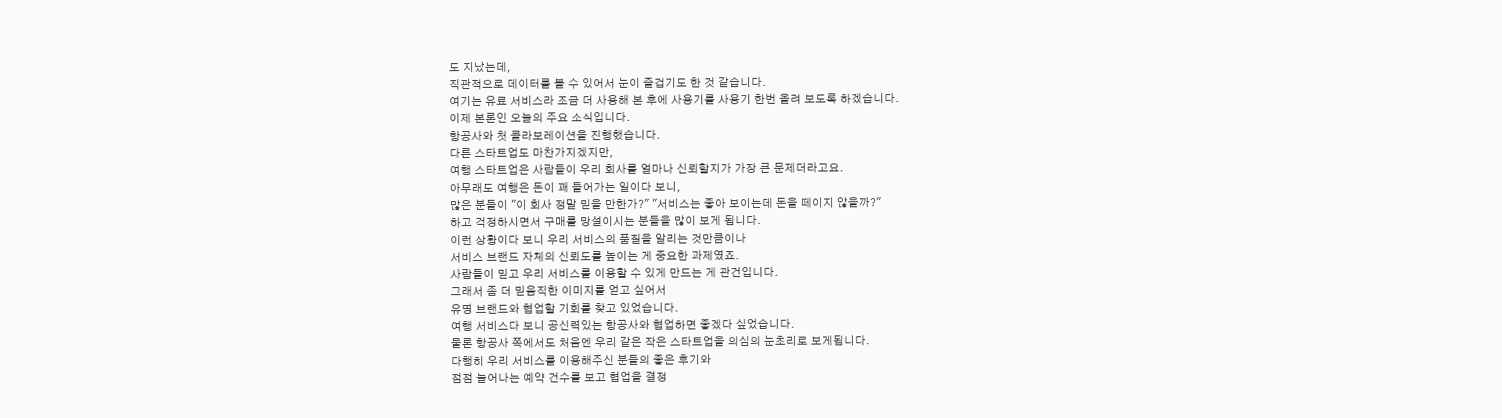도 지났는데,
직관적으로 데이터를 볼 수 있어서 눈이 즐겁기도 한 것 같습니다.
여기는 유료 서비스라 조금 더 사용해 본 후에 사용기를 사용기 한번 올려 보도록 하겠습니다.
이제 본론인 오늘의 주요 소식입니다.
항공사와 첫 콜라보레이션을 진행했습니다.
다른 스타트업도 마찬가지겠지만,
여행 스타트업은 사람들이 우리 회사를 얼마나 신뢰할지가 가장 큰 문제더라고요.
아무래도 여행은 돈이 꽤 들어가는 일이다 보니,
많은 분들이 "이 회사 정말 믿을 만한가?" "서비스는 좋아 보이는데 돈을 떼이지 않을까?"
하고 걱정하시면서 구매를 망설이시는 분들을 많이 보게 됩니다.
이런 상황이다 보니 우리 서비스의 품질을 알리는 것만큼이나
서비스 브랜드 자체의 신뢰도를 높이는 게 중요한 과제였죠.
사람들이 믿고 우리 서비스를 이용할 수 있게 만드는 게 관건입니다.
그래서 좀 더 믿음직한 이미지를 얻고 싶어서
유명 브랜드와 협업할 기회를 찾고 있었습니다.
여행 서비스다 보니 공신력있는 항공사와 협업하면 좋겠다 싶었습니다.
물론 항공사 쪽에서도 처음엔 우리 같은 작은 스타트업을 의심의 눈초리로 보게됩니다.
다행히 우리 서비스를 이용해주신 분들의 좋은 후기와
점점 늘어나는 예약 건수를 보고 협업을 결정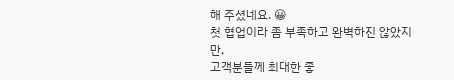해 주셨네요. 😀
첫 협업이라 좀 부족하고 완벽하진 않았지만,
고객분들께 최대한 좋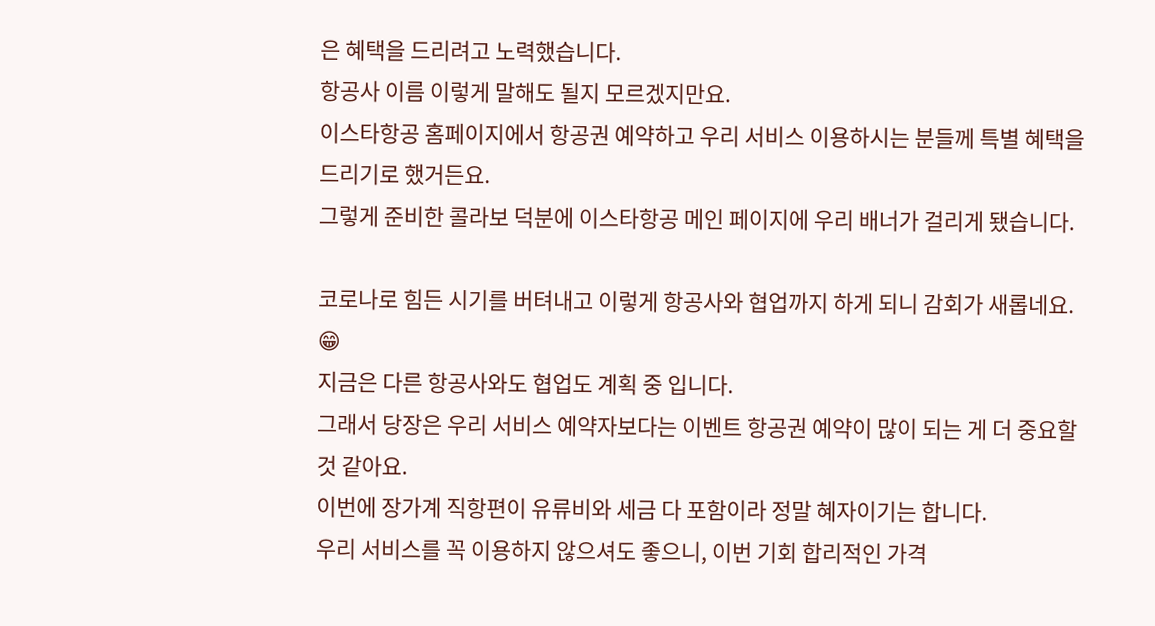은 혜택을 드리려고 노력했습니다.
항공사 이름 이렇게 말해도 될지 모르겠지만요.
이스타항공 홈페이지에서 항공권 예약하고 우리 서비스 이용하시는 분들께 특별 혜택을 드리기로 했거든요.
그렇게 준비한 콜라보 덕분에 이스타항공 메인 페이지에 우리 배너가 걸리게 됐습니다.

코로나로 힘든 시기를 버텨내고 이렇게 항공사와 협업까지 하게 되니 감회가 새롭네요. 😁
지금은 다른 항공사와도 협업도 계획 중 입니다.
그래서 당장은 우리 서비스 예약자보다는 이벤트 항공권 예약이 많이 되는 게 더 중요할 것 같아요.
이번에 장가계 직항편이 유류비와 세금 다 포함이라 정말 혜자이기는 합니다.
우리 서비스를 꼭 이용하지 않으셔도 좋으니, 이번 기회 합리적인 가격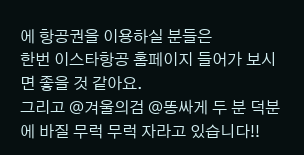에 항공권을 이용하실 분들은
한번 이스타항공 홈페이지 들어가 보시면 좋을 것 같아요.
그리고 @겨울의검 @똥싸게 두 분 덕분에 바질 무럭 무럭 자라고 있습니다!!